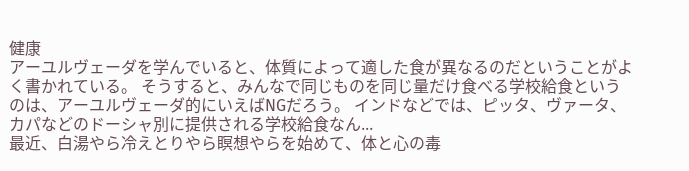健康
アーユルヴェーダを学んでいると、体質によって適した食が異なるのだということがよく書かれている。 そうすると、みんなで同じものを同じ量だけ食べる学校給食というのは、アーユルヴェーダ的にいえばNGだろう。 インドなどでは、ピッタ、ヴァータ、カパなどのドーシャ別に提供される学校給食なん...
最近、白湯やら冷えとりやら瞑想やらを始めて、体と心の毒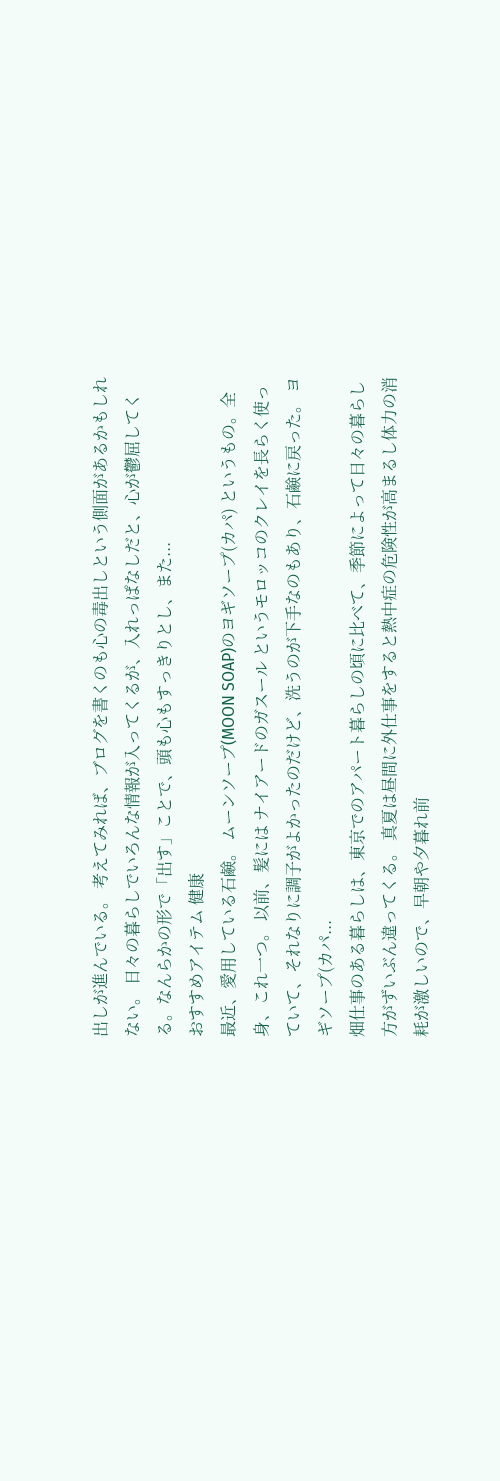出しが進んでいる。 考えてみれば、ブログを書くのも心の毒出しという側面があるかもしれない。 日々の暮らしでいろんな情報が入ってくるが、入れっぱなしだと、心が鬱屈してくる。なんらかの形で「出す」ことで、頭も心もすっきりとし、また...
おすすめアイテム 健康
最近、愛用している石鹸。 ムーンソープ(MOON SOAP)のヨギソープ(カパ) というもの。全身、これ一つ。 以前、髪には ナイアードのガスール というモロッコのクレイを長らく使っていて、それなりに調子がよかったのだけど、洗うのが下手なのもあり、石鹸に戻った。 ヨギソープ(カパ...
畑仕事のある暮らしは、東京でのアパート暮らしの頃に比べて、季節によって日々の暮らし方がずいぶん違ってくる。 真夏は昼間に外仕事をすると熱中症の危険性が高まるし体力の消耗が激しいので、早朝や夕暮れ前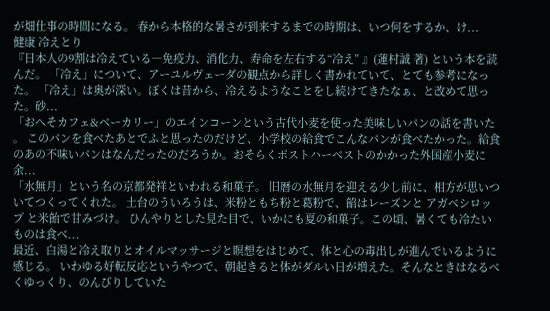が畑仕事の時間になる。 春から本格的な暑さが到来するまでの時期は、いつ何をするか、け...
健康 冷えとり
『日本人の9割は冷えている―免疫力、消化力、寿命を左右する“冷え” 』(蓮村誠 著) という本を読んだ。 「冷え」について、アーユルヴェーダの観点から詳しく書かれていて、とても参考になった。 「冷え」は奥が深い。ぼくは昔から、冷えるようなことをし続けてきたなぁ、と改めて思った。砂...
「おへそカフェ&ベーカリー」のエインコーンという古代小麦を使った美味しいパンの話を書いた 。 このパンを食べたあとでふと思ったのだけど、小学校の給食でこんなパンが食べたかった。給食のあの不味いパンはなんだったのだろうか。おそらくポストハーベストのかかった外国産小麦に余...
「水無月」という名の京都発祥といわれる和菓子。 旧暦の水無月を迎える少し前に、相方が思いついてつくってくれた。 土台のういろうは、米粉ともち粉と葛粉で、餡はレーズンと アガベシロップ と米飴で甘みづけ。 ひんやりとした見た目で、いかにも夏の和菓子。この頃、暑くても冷たいものは食べ...
最近、白湯と冷え取りとオイルマッサージと瞑想をはじめて、体と心の毒出しが進んでいるように感じる。 いわゆる好転反応というやつで、朝起きると体がダルい日が増えた。そんなときはなるべくゆっくり、のんびりしていた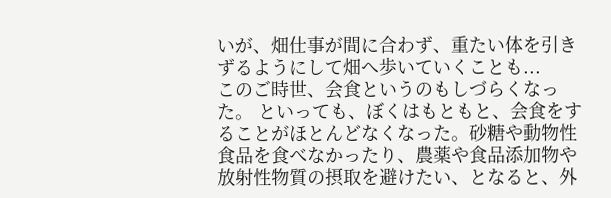いが、畑仕事が間に合わず、重たい体を引きずるようにして畑へ歩いていくことも...
このご時世、会食というのもしづらくなった。 といっても、ぼくはもともと、会食をすることがほとんどなくなった。砂糖や動物性食品を食べなかったり、農薬や食品添加物や放射性物質の摂取を避けたい、となると、外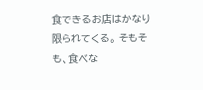食できるお店はかなり限られてくる。 そもそも、食べな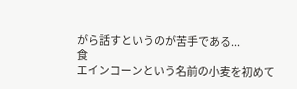がら話すというのが苦手である...
食
エインコーンという名前の小麦を初めて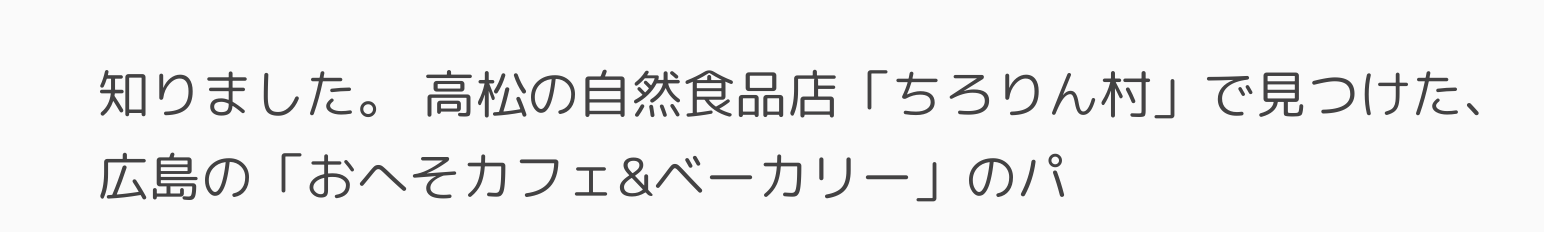知りました。 高松の自然食品店「ちろりん村」で見つけた、広島の「おへそカフェ&ベーカリー」のパ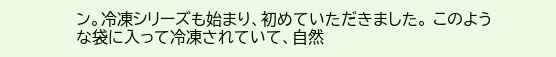ン。冷凍シリーズも始まり、初めていただきました。 このような袋に入って冷凍されていて、自然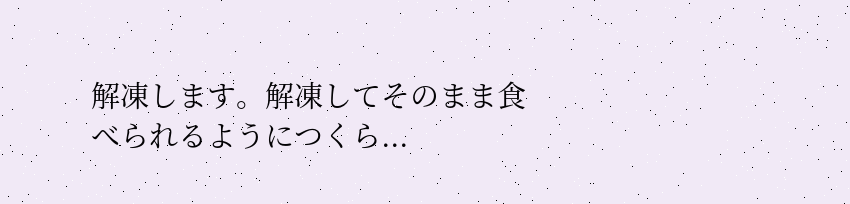解凍します。解凍してそのまま食べられるようにつくら...